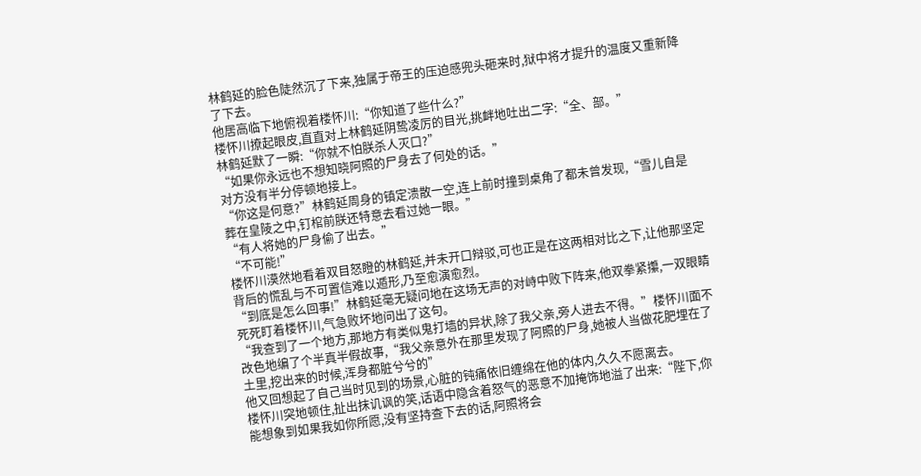林鹤延的脸色陡然沉了下来,独属于帝王的压迫感兜头砸来时,狱中将才提升的温度又重新降了下去。
他居高临下地俯视着楼怀川:“你知道了些什么?”
楼怀川撩起眼皮,直直对上林鹤延阴鸷凌厉的目光,挑衅地吐出二字:“全、部。”
林鹤延默了一瞬:“你就不怕朕杀人灭口?”
“如果你永远也不想知晓阿照的尸身去了何处的话。”
对方没有半分停顿地接上。
“你这是何意?”林鹤延周身的镇定溃散一空,连上前时撞到桌角了都未曾发现,“雪儿自是葬在皇陵之中,钉棺前朕还特意去看过她一眼。”
“有人将她的尸身偷了出去。”
“不可能!”
楼怀川漠然地看着双目怒瞪的林鹤延,并未开口辩驳,可也正是在这两相对比之下,让他那坚定背后的慌乱与不可置信难以遁形,乃至愈演愈烈。
“到底是怎么回事!”林鹤延毫无疑问地在这场无声的对峙中败下阵来,他双拳紧攥,一双眼睛死死盯着楼怀川,气急败坏地问出了这句。
“我查到了一个地方,那地方有类似鬼打墙的异状,除了我父亲,旁人进去不得。”楼怀川面不改色地编了个半真半假故事,“我父亲意外在那里发现了阿照的尸身,她被人当做花肥埋在了土里,挖出来的时候,浑身都脏兮兮的”
他又回想起了自己当时见到的场景,心脏的钝痛依旧缠绵在他的体内,久久不愿离去。
楼怀川突地顿住,扯出抹讥讽的笑,话语中隐含着怒气的恶意不加掩饰地溢了出来:“陛下,你能想象到如果我如你所愿,没有坚持查下去的话,阿照将会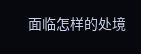面临怎样的处境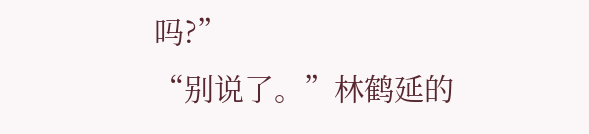吗?”
“别说了。”林鹤延的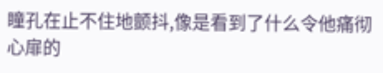瞳孔在止不住地颤抖,像是看到了什么令他痛彻心扉的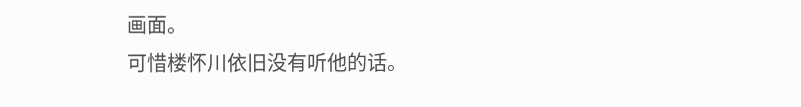画面。
可惜楼怀川依旧没有听他的话。